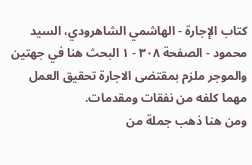كتاب الإجارة - الهاشمي الشاهرودي، السيد محمود - الصفحة ٣٠٨ - ١ البحث هنا في جهتين
والموجر ملزم بمقتضى الاجارة تحقيق العمل مهما كلفه من نفقات ومقدمات.
ومن هنا ذهب جملة من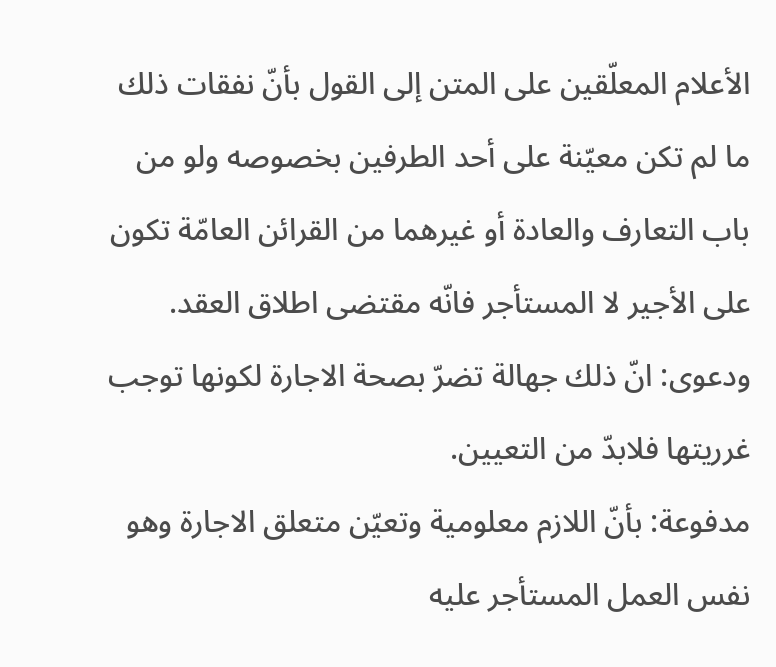الأعلام المعلّقين على المتن إلى القول بأنّ نفقات ذلك ما لم تكن معيّنة على أحد الطرفين بخصوصه ولو من باب التعارف والعادة أو غيرهما من القرائن العامّة تكون على الأجير لا المستأجر فانّه مقتضى اطلاق العقد.
ودعوى: انّ ذلك جهالة تضرّ بصحة الاجارة لكونها توجب غرريتها فلابدّ من التعيين.
مدفوعة: بأنّ اللازم معلومية وتعيّن متعلق الاجارة وهو نفس العمل المستأجر عليه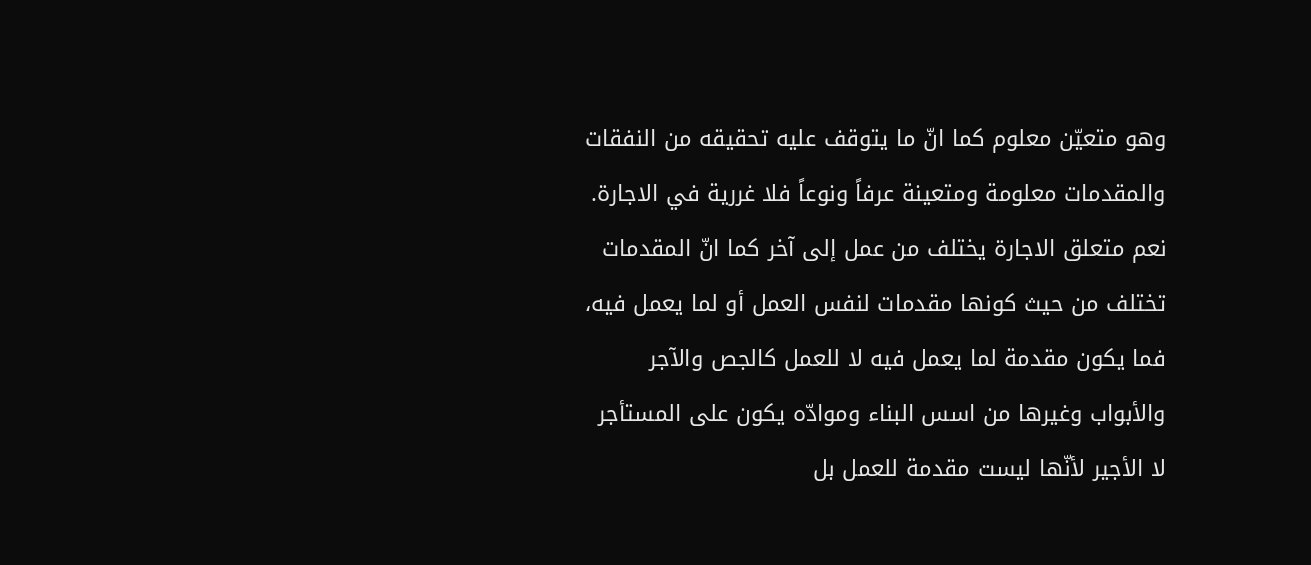وهو متعيّن معلوم كما انّ ما يتوقف عليه تحقيقه من النفقات والمقدمات معلومة ومتعينة عرفاً ونوعاً فلا غررية في الاجارة.
نعم متعلق الاجارة يختلف من عمل إلى آخر كما انّ المقدمات تختلف من حيث كونها مقدمات لنفس العمل أو لما يعمل فيه، فما يكون مقدمة لما يعمل فيه لا للعمل كالجص والآجر والأبواب وغيرها من اسس البناء وموادّه يكون على المستأجر لا الأجير لأنّها ليست مقدمة للعمل بل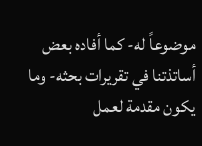موضوعاً له- كما أفاده بعض أساتذتنا في تقريرات بحثه- وما يكون مقدمة لعمل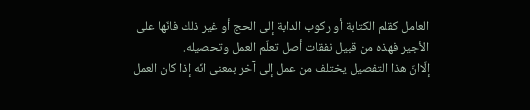العامل كقلم الكتابة أو ركوب الدابة إلى الحج أو غير ذلك فانّها على الأجير فهذه من قبيل نفقات أصل تعلّم العمل وتحصيله.
إلّاانّ هذا التفصيل يختلف من عمل إلى آخر بمعنى انّه إذا كان العمل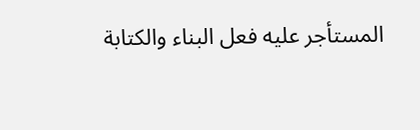المستأجر عليه فعل البناء والكتابة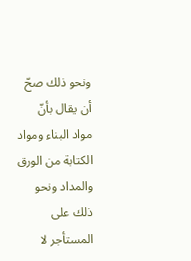ونحو ذلك صحّ أن يقال بأنّ مواد البناء ومواد الكتابة من الورق والمداد ونحو ذلك على المستأجر لا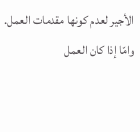الأجير لعدم كونها مقدمات العمل. وامّا إذا كان العمل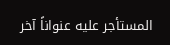المستأجر عليه عنواناً آخر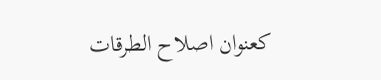كعنوان اصلاح الطرقات